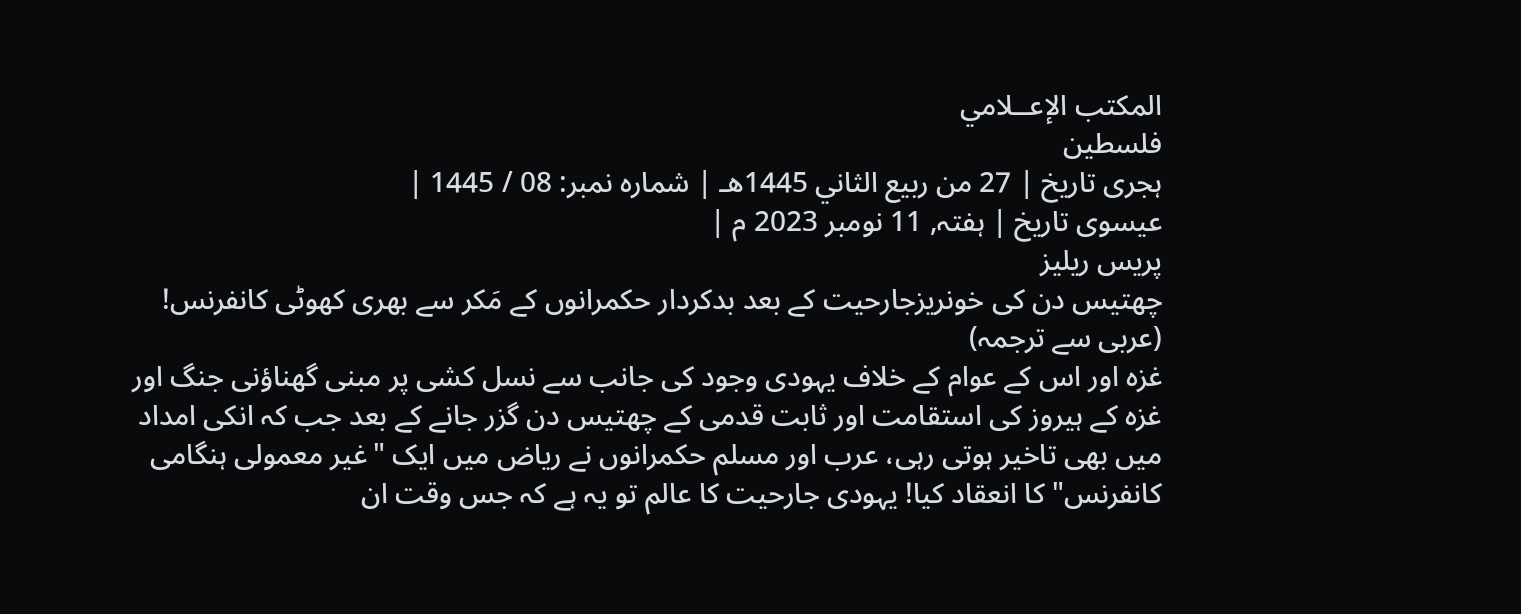المكتب الإعــلامي
فلسطين
ہجری تاریخ | 27 من ربيع الثاني 1445هـ | شمارہ نمبر: 08 / 1445 |
عیسوی تاریخ | ہفتہ, 11 نومبر 2023 م |
پریس ریلیز
چھتیس دن کی خونریزجارحیت کے بعد بدکردار حکمرانوں کے مَکر سے بھری کھوٹی کانفرنس!
(عربی سے ترجمہ)
غزہ اور اس کے عوام کے خلاف یہودی وجود کی جانب سے نسل کشی پر مبنی گھناؤنی جنگ اور غزہ کے ہیروز کی استقامت اور ثابت قدمی کے چھتیس دن گزر جانے کے بعد جب کہ انکی امداد میں بھی تاخیر ہوتی رہی، عرب اور مسلم حکمرانوں نے ریاض میں ایک "غیر معمولی ہنگامی کانفرنس" کا انعقاد کیا! یہودی جارحیت کا عالم تو یہ ہے کہ جس وقت ان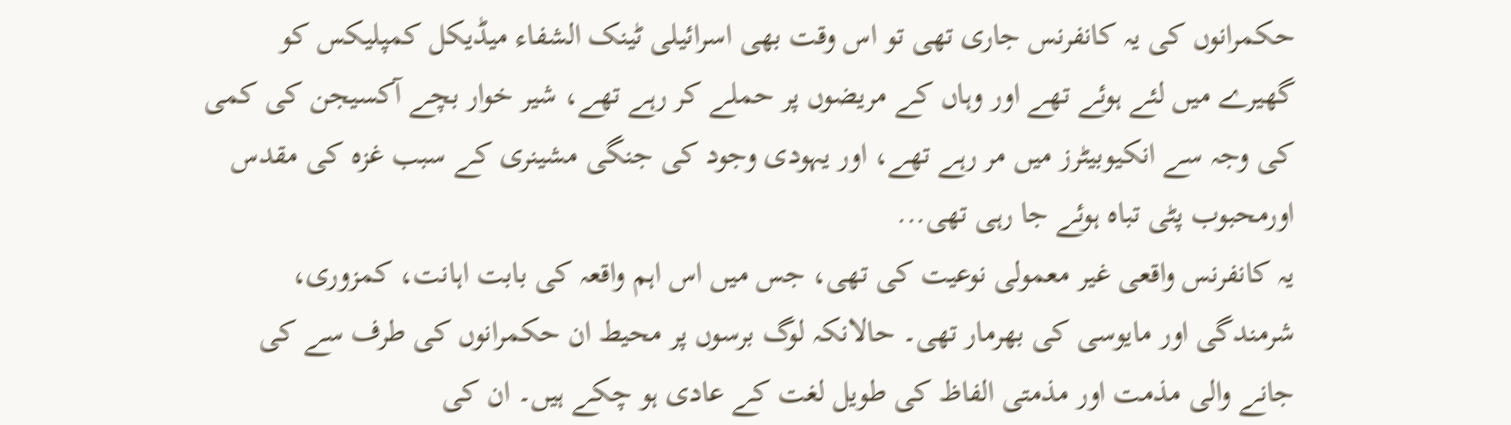حکمرانوں کی یہ کانفرنس جاری تھی تو اس وقت بھی اسرائیلی ٹینک الشفاء میڈیکل کمپلیکس کو گھیرے میں لئے ہوئے تھے اور وہاں کے مریضوں پر حملے کر رہے تھے، شیر خوار بچے آکسیجن کی کمی کی وجہ سے انکیوبیٹرز میں مر رہے تھے، اور یہودی وجود کی جنگی مشینری کے سبب غزہ کی مقدس اورمحبوب پٹی تباہ ہوئے جا رہی تھی...
یہ کانفرنس واقعی غیر معمولی نوعیت کی تھی، جس میں اس اہم واقعہ کی بابت اہانت، کمزوری، شرمندگی اور مایوسی کی بھرمار تھی۔ حالانکہ لوگ برسوں پر محیط ان حکمرانوں کی طرف سے کی جانے والی مذمت اور مذمتی الفاظ کی طویل لغت کے عادی ہو چکے ہیں۔ ان کی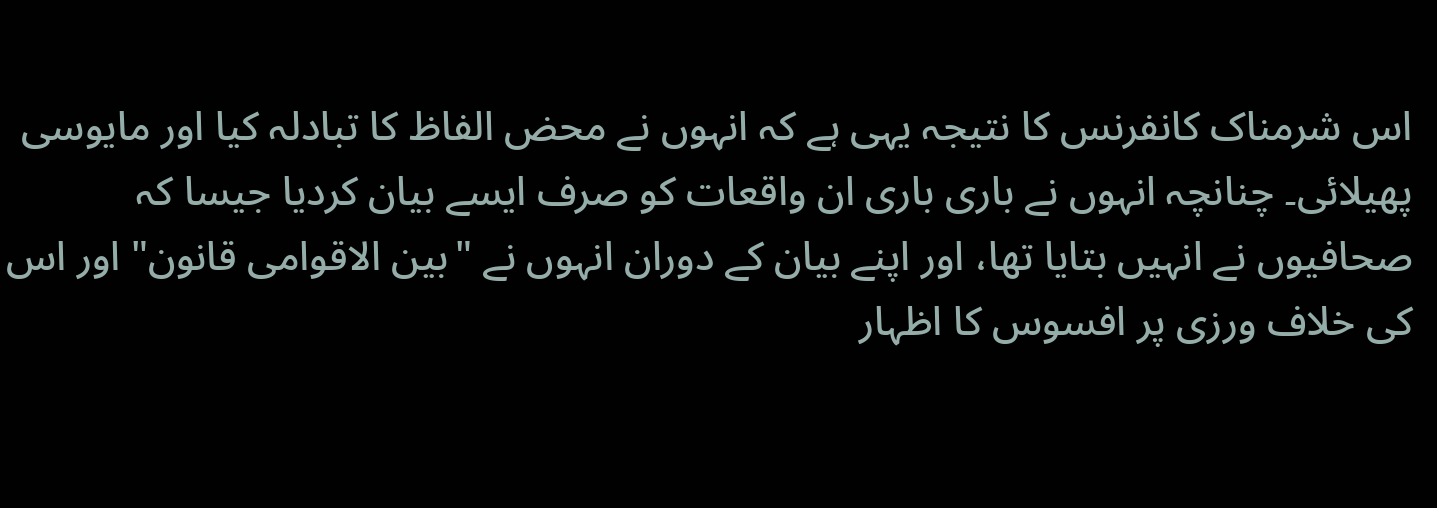اس شرمناک کانفرنس کا نتیجہ یہی ہے کہ انہوں نے محض الفاظ کا تبادلہ کیا اور مایوسی پھیلائی۔ چنانچہ انہوں نے باری باری ان واقعات کو صرف ایسے بیان کردیا جیسا کہ صحافیوں نے انہیں بتایا تھا، اور اپنے بیان کے دوران انہوں نے "بین الاقوامی قانون" اور اس کی خلاف ورزی پر افسوس کا اظہار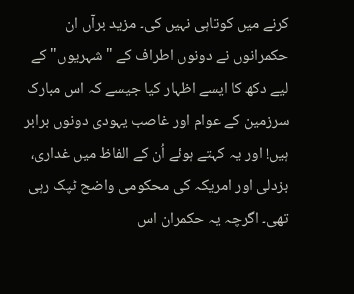کرنے میں کوتاہی نہیں کی۔ مزید برآں ان حکمرانوں نے دونوں اطراف کے "شہریوں" کے لیے دکھ کا ایسے اظہار کیا جیسے کہ اس مبارک سرزمین کے عوام اور غاصب یہودی دونوں برابر ہیں! اور یہ کہتے ہوئے اُن کے الفاظ میں غداری، بزدلی اور امریکہ کی محکومی واضح ٹپک رہی تھی۔ اگرچہ یہ حکمران اس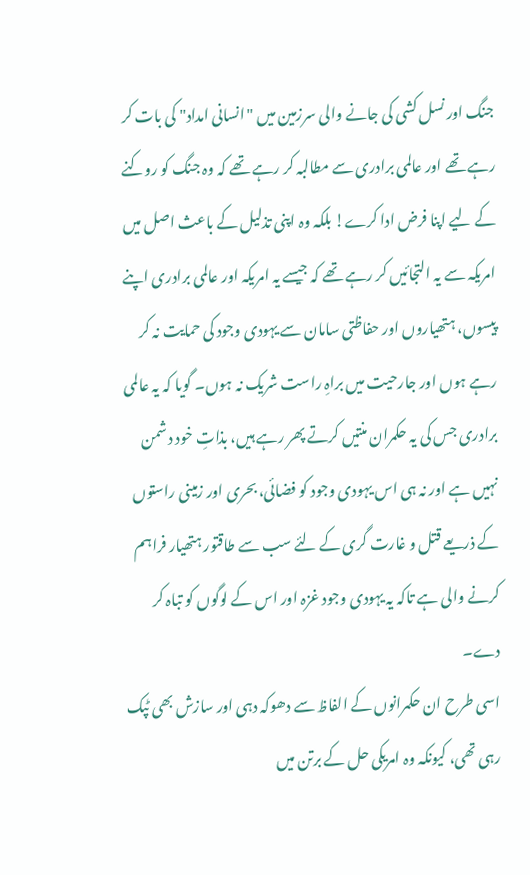جنگ اور نسل کشی کی جانے والی سرزمین میں "انسانی امداد" کی بات کر رہے تھے اور عالمی برادری سے مطالبہ کر رہے تھے کہ وہ جنگ کو روکنے کے لیے اپنا فرض ادا کرے! بلکہ وہ اپنی تذلیل کے باعث اصل میں امریکہ سے یہ التجائیں کر رہے تھے کہ جیسے یہ امریکہ اور عالمی برادری اپنے پیسوں، ہتھیاروں اور حفاظتی سامان سے یہودی وجود کی حمایت نہ کر رہے ہوں اور جارحیت میں براہِ راست شریک نہ ہوں۔ گویا کہ یہ عالمی برادری جس کی یہ حکمران منتیں کرتے پھر رہے ہیں، بذاتِ خود دشمن نہیں ہے اور نہ ہی اس یہودی وجود کو فضائی، بحری اور زمینی راستوں کے ذریعے قتل و غارت گری کے لئے سب سے طاقتور ہتھیار فراہم کرنے والی ہے تاکہ یہ یہودی وجود غزہ اور اس کے لوگوں کو تباہ کر دے۔
اسی طرح ان حکمرانوں کے الفاظ سے دھوکہ دہی اور سازش بھی ٹپک رہی تھی، کیونکہ وہ امریکی حل کے برتن میں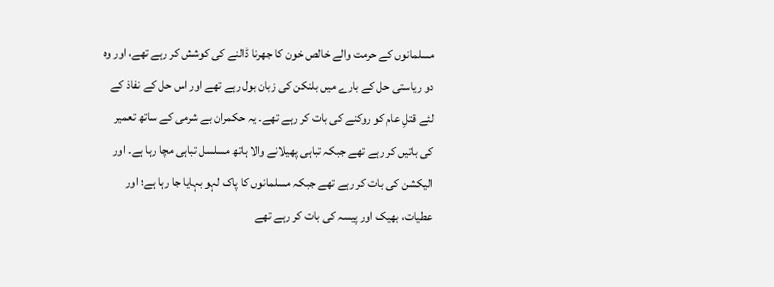مسلمانوں کے حرمت والے خالص خون کا جھرنا ڈالنے کی کوشش کر رہے تھے، اور وہ دو ریاستی حل کے بارے میں بلنکن کی زبان بول رہے تھے اور اس حل کے نفاذ کے لئے قتلِ عام کو روکنے کی بات کر رہے تھے۔ یہ حکمران بے شرمی کے ساتھ تعمیر کی باتیں کر رہے تھے جبکہ تباہی پھیلانے والا ہاتھ مسلسل تباہی مچا رہا ہے۔ اور الیکشن کی بات کر رہے تھے جبکہ مسلمانوں کا پاک لہو بہایا جا رہا ہے؛ اور عطیات، بھیک اور پیسہ کی بات کر رہے تھے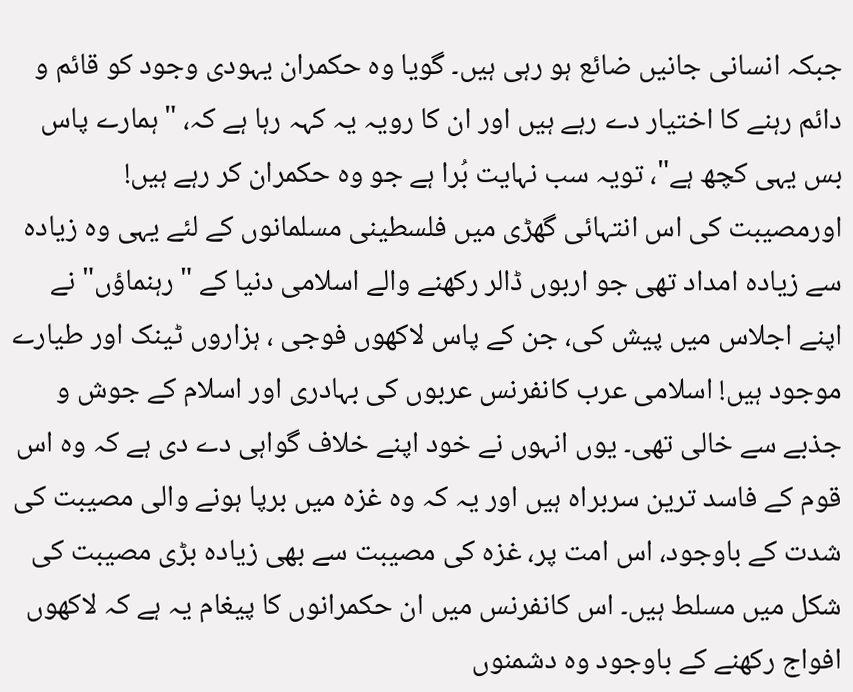جبکہ انسانی جانیں ضائع ہو رہی ہیں۔ گویا وہ حکمران یہودی وجود کو قائم و دائم رہنے کا اختیار دے رہے ہیں اور ان کا رویہ یہ کہہ رہا ہے کہ، "ہمارے پاس بس یہی کچھ ہے"، تویہ سب نہایت بُرا ہے جو وہ حکمران کر رہے ہیں!
اورمصیبت کی اس انتہائی گھڑی میں فلسطینی مسلمانوں کے لئے یہی وہ زیادہ سے زیادہ امداد تھی جو اربوں ڈالر رکھنے والے اسلامی دنیا کے "رہنماؤں" نے اپنے اجلاس میں پیش کی، جن کے پاس لاکھوں فوجی ، ہزاروں ٹینک اور طیارے موجود ہیں! اسلامی عرب کانفرنس عربوں کی بہادری اور اسلام کے جوش و جذبے سے خالی تھی۔ یوں انہوں نے خود اپنے خلاف گواہی دے دی ہے کہ وہ اس قوم کے فاسد ترین سربراہ ہیں اور یہ کہ وہ غزہ میں برپا ہونے والی مصیبت کی شدت کے باوجود، اس امت پر، غزہ کی مصیبت سے بھی زیادہ بڑی مصیبت کی شکل میں مسلط ہیں۔ اس کانفرنس میں ان حکمرانوں کا پیغام یہ ہے کہ لاکھوں افواج رکھنے کے باوجود وہ دشمنوں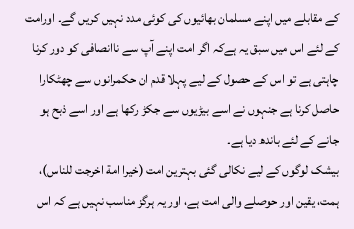کے مقابلے میں اپنے مسلمان بھائیوں کی کوئی مدد نہیں کریں گے۔ اورامت کے لئے اس میں سبق یہ ہےکہ اگر امت اپنے آپ سے ناانصافی کو دور کرنا چاہتی ہے تو اس کے حصول کے لیے پہلا قدم ان حکمرانوں سے چھٹکارا حاصل کرنا ہے جنہوں نے اسے بیڑیوں سے جکڑ رکھا ہے اور اسے ذبح ہو جانے کے لئے باندھ دیا ہے۔
بیشک لوگوں کے لیے نکالی گئی بہترین امت (خیرا امة اخرجت للناس)، ہمت، یقین اور حوصلے والی امت ہے، اور یہ ہرگز مناسب نہیں ہے کہ اس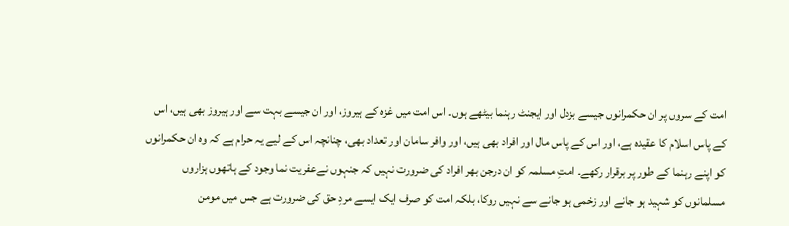امت کے سروں پر ان حکمرانوں جیسے بزدل اور ایجنٹ رہنما بیٹھے ہوں۔ اس امت میں غزہ کے ہیروز، اور ان جیسے بہت سے اور ہیروز بھی ہیں، اس کے پاس اسلام کا عقیدہ ہے، اور اس کے پاس مال اور افراد بھی ہیں، اور وافر سامان اور تعداد بھی، چنانچہ اس کے لیے یہ حرام ہے کہ وہ ان حکمرانوں کو اپنے رہنما کے طور پر برقرار رکھے۔ امتِ مسلمہ کو ان درجن بھر افراد کی ضرورت نہیں کہ جنہوں نےعفریت نما وجود کے ہاتھوں ہزاروں مسلمانوں کو شہید ہو جانے اور زخمی ہو جانے سے نہیں روکا، بلکہ امت کو صرف ایک ایسے مردِ حق کی ضرورت ہے جس میں مومن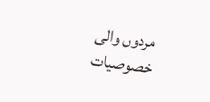مردوں والی خصوصیات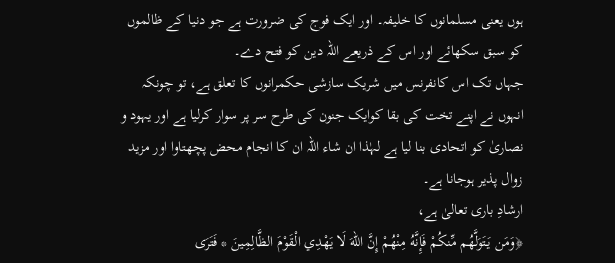ہوں یعنی مسلمانوں کا خلیفہ۔ اور ایک فوج کی ضرورت ہے جو دنیا کے ظالموں کو سبق سکھائے اور اس کے ذریعے اللہ دین کو فتح دے۔
جہاں تک اس کانفرنس میں شریک سازشی حکمرانوں کا تعلق ہے، تو چونکہ انہوں نے اپنے تخت کی بقا کوایک جنون کی طرح سر پر سوار کرلیا ہے اور یہود و نصاریٰ کو اتحادی بنا لیا ہے لہٰذا ان شاء اللہ ان کا انجام محض پچھتاوا اور مزید زوال پذیر ہوجانا ہے۔
ارشادِ باری تعالیٰ ہے،
﴿وَمَن يَتَوَلَّهُم مِّنكُمْ فَإِنَّهُ مِنْهُمْ إِنَّ اللهَ لَا يَهْدِي الْقَوْمَ الظَّالِمِينَ * فَتَرَى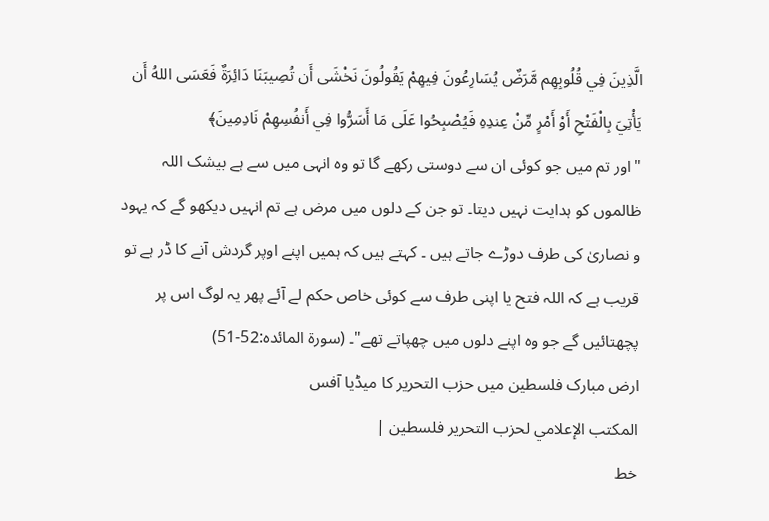الَّذِينَ فِي قُلُوبِهِم مَّرَضٌ يُسَارِعُونَ فِيهِمْ يَقُولُونَ نَخْشَى أَن تُصِيبَنَا دَائِرَةٌ فَعَسَى اللهُ أَن يَأْتِيَ بِالْفَتْحِ أَوْ أَمْرٍ مِّنْ عِندِهِ فَيُصْبِحُوا عَلَى مَا أَسَرُّوا فِي أَنفُسِهِمْ نَادِمِينَ﴾
"اور تم میں جو کوئی ان سے دوستی رکھے گا تو وہ انہی میں سے ہے بیشک اللہ ظالموں کو ہدایت نہیں دیتا۔ تو جن کے دلوں میں مرض ہے تم انہیں دیکھو گے کہ یہود و نصاریٰ کی طرف دوڑے جاتے ہیں ۔ کہتے ہیں کہ ہمیں اپنے اوپر گردش آنے کا ڈر ہے تو قریب ہے کہ اللہ فتح یا اپنی طرف سے کوئی خاص حکم لے آئے پھر یہ لوگ اس پر پچھتائیں گے جو وہ اپنے دلوں میں چھپاتے تھے"۔ (سورة المائدہ:52-51)
ارض مبارک فلسطین میں حزب التحریر کا میڈیا آفس
المكتب الإعلامي لحزب التحرير فلسطين |
خط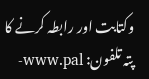وکتابت اور رابطہ کرنے کا پتہ تلفون: www.pal-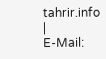tahrir.info |
E-Mail: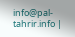info@pal-tahrir.info |